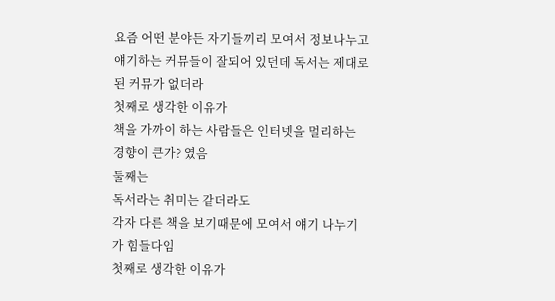요즘 어떤 분야든 자기들끼리 모여서 정보나누고 얘기하는 커뮤들이 잘되어 있던데 독서는 제대로 된 커뮤가 없더라
첫째로 생각한 이유가
책을 가까이 하는 사람들은 인터넷을 멀리하는 경향이 큰가? 였음
둘째는
독서라는 취미는 같더라도
각자 다른 책을 보기때문에 모여서 얘기 나누기가 힘들다임
첫째로 생각한 이유가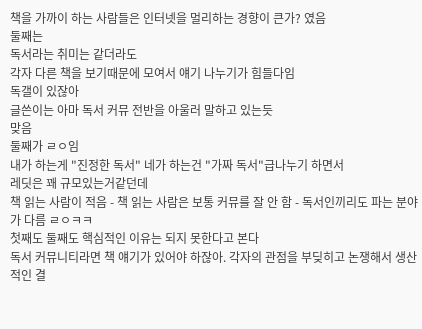책을 가까이 하는 사람들은 인터넷을 멀리하는 경향이 큰가? 였음
둘째는
독서라는 취미는 같더라도
각자 다른 책을 보기때문에 모여서 얘기 나누기가 힘들다임
독갤이 있잖아
글쓴이는 아마 독서 커뮤 전반을 아울러 말하고 있는듯
맞음
둘째가 ㄹㅇ임
내가 하는게 "진정한 독서" 네가 하는건 "가짜 독서"급나누기 하면서
레딧은 꽤 규모있는거같던데
책 읽는 사람이 적음 - 책 읽는 사람은 보통 커뮤를 잘 안 함 - 독서인끼리도 파는 분야가 다름 ㄹㅇㅋㅋ
첫째도 둘째도 핵심적인 이유는 되지 못한다고 본다
독서 커뮤니티라면 책 얘기가 있어야 하잖아. 각자의 관점을 부딪히고 논쟁해서 생산적인 결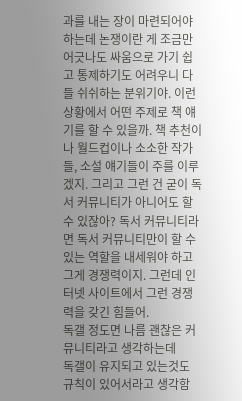과를 내는 장이 마련되어야 하는데 논쟁이란 게 조금만 어긋나도 싸움으로 가기 쉽고 통제하기도 어려우니 다들 쉬쉬하는 분위기야. 이런 상황에서 어떤 주제로 책 얘기를 할 수 있을까. 책 추천이나 월드컵이나 소소한 작가들, 소설 얘기들이 주를 이루겠지. 그리고 그런 건 굳이 독서 커뮤니티가 아니어도 할수 있잖아? 독서 커뮤니티라면 독서 커뮤니티만이 할 수 있는 역할을 내세워야 하고 그게 경쟁력이지. 그런데 인터넷 사이트에서 그런 경쟁력을 갖긴 힘들어.
독갤 정도면 나름 괜찮은 커뮤니티라고 생각하는데
독갤이 유지되고 있는것도 규칙이 있어서라고 생각함